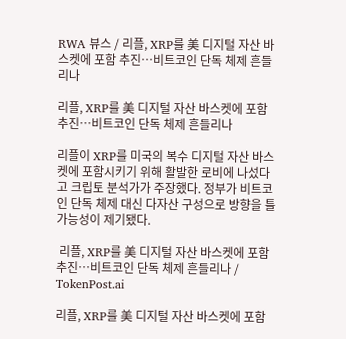RWA 뷰스 / 리플, XRP를 美 디지털 자산 바스켓에 포함 추진…비트코인 단독 체제 흔들리나

리플, XRP를 美 디지털 자산 바스켓에 포함 추진…비트코인 단독 체제 흔들리나

리플이 XRP를 미국의 복수 디지털 자산 바스켓에 포함시키기 위해 활발한 로비에 나섰다고 크립토 분석가가 주장했다. 정부가 비트코인 단독 체제 대신 다자산 구성으로 방향을 틀 가능성이 제기됐다.

 리플, XRP를 美 디지털 자산 바스켓에 포함 추진…비트코인 단독 체제 흔들리나 / TokenPost.ai

리플, XRP를 美 디지털 자산 바스켓에 포함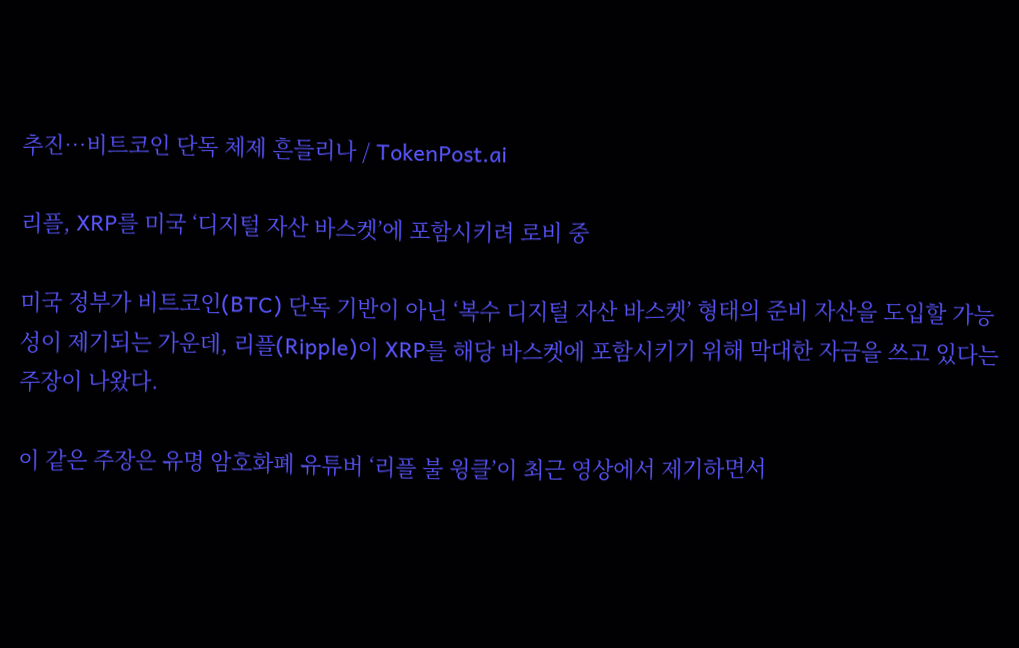추진…비트코인 단독 체제 흔들리나 / TokenPost.ai

리플, XRP를 미국 ‘디지털 자산 바스켓’에 포함시키려 로비 중

미국 정부가 비트코인(BTC) 단독 기반이 아닌 ‘복수 디지털 자산 바스켓’ 형태의 준비 자산을 도입할 가능성이 제기되는 가운데, 리플(Ripple)이 XRP를 해당 바스켓에 포함시키기 위해 막대한 자금을 쓰고 있다는 주장이 나왔다.

이 같은 주장은 유명 암호화폐 유튜버 ‘리플 불 윙클’이 최근 영상에서 제기하면서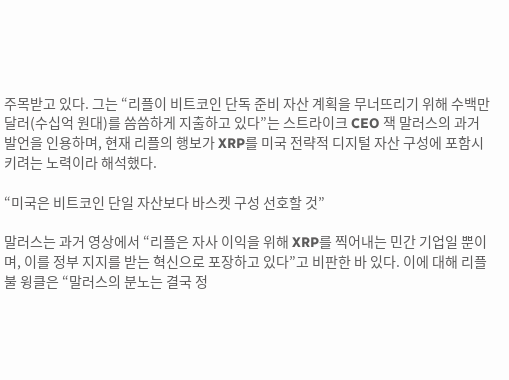주목받고 있다. 그는 “리플이 비트코인 단독 준비 자산 계획을 무너뜨리기 위해 수백만 달러(수십억 원대)를 씀씀하게 지출하고 있다”는 스트라이크 CEO 잭 말러스의 과거 발언을 인용하며, 현재 리플의 행보가 XRP를 미국 전략적 디지털 자산 구성에 포함시키려는 노력이라 해석했다.

“미국은 비트코인 단일 자산보다 바스켓 구성 선호할 것”

말러스는 과거 영상에서 “리플은 자사 이익을 위해 XRP를 찍어내는 민간 기업일 뿐이며, 이를 정부 지지를 받는 혁신으로 포장하고 있다”고 비판한 바 있다. 이에 대해 리플 불 윙클은 “말러스의 분노는 결국 정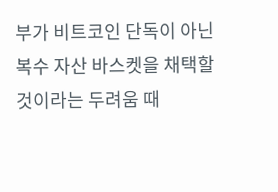부가 비트코인 단독이 아닌 복수 자산 바스켓을 채택할 것이라는 두려움 때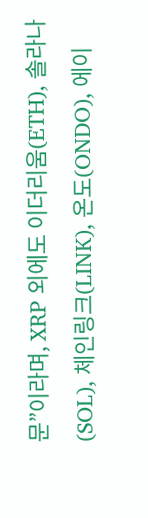문”이라며, XRP 외에도 이더리움(ETH), 솔라나(SOL), 체인링크(LINK), 온도(ONDO), 에이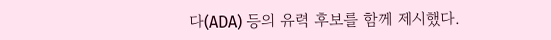다(ADA) 등의 유력 후보를 함께 제시했다.